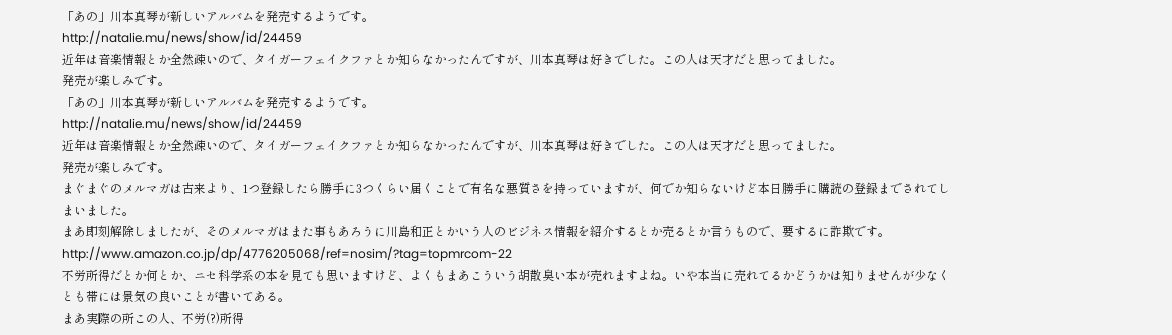「あの」川本真琴が新しいアルバムを発売するようです。
http://natalie.mu/news/show/id/24459
近年は音楽情報とか全然疎いので、タイガーフェイクファとか知らなかったんですが、川本真琴は好きでした。この人は天才だと思ってました。
発売が楽しみです。
「あの」川本真琴が新しいアルバムを発売するようです。
http://natalie.mu/news/show/id/24459
近年は音楽情報とか全然疎いので、タイガーフェイクファとか知らなかったんですが、川本真琴は好きでした。この人は天才だと思ってました。
発売が楽しみです。
まぐまぐのメルマガは古来より、1つ登録したら勝手に3つくらい届くことで有名な悪質さを持っていますが、何でか知らないけど本日勝手に購読の登録までされてしまいました。
まあ即刻解除しましたが、そのメルマガはまた事もあろうに川島和正とかいう人のビジネス情報を紹介するとか売るとか言うもので、要するに詐欺です。
http://www.amazon.co.jp/dp/4776205068/ref=nosim/?tag=topmrcom-22
不労所得だとか何とか、ニセ科学系の本を見ても思いますけど、よくもまあこういう胡散臭い本が売れますよね。いや本当に売れてるかどうかは知りませんが少なくとも帯には景気の良いことが書いてある。
まあ実際の所この人、不労(?)所得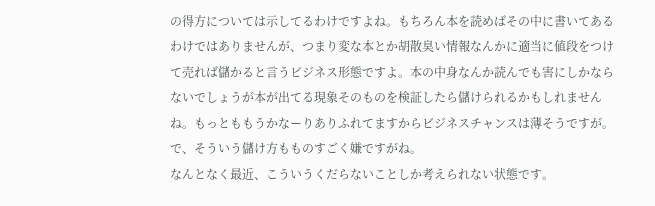の得方については示してるわけですよね。もちろん本を読めばその中に書いてあるわけではありませんが、つまり変な本とか胡散臭い情報なんかに適当に値段をつけて売れば儲かると言うビジネス形態ですよ。本の中身なんか読んでも害にしかならないでしょうが本が出てる現象そのものを検証したら儲けられるかもしれませんね。もっとももうかなーりありふれてますからビジネスチャンスは薄そうですが。
で、そういう儲け方もものすごく嫌ですがね。
なんとなく最近、こういうくだらないことしか考えられない状態です。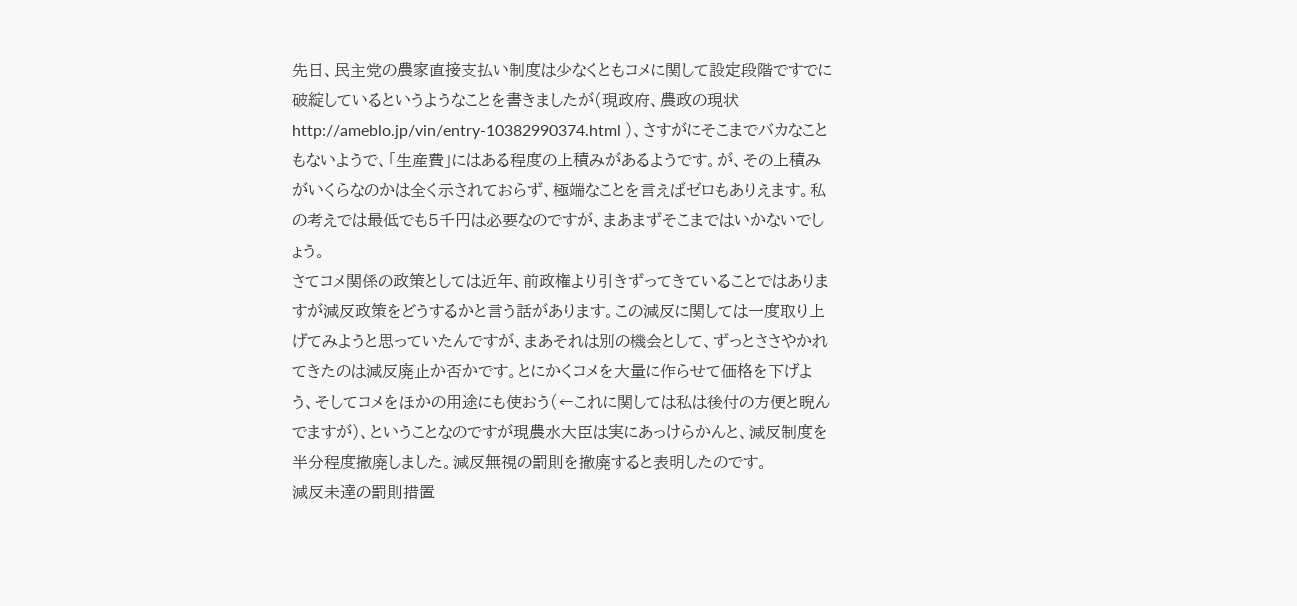先日、民主党の農家直接支払い制度は少なくともコメに関して設定段階ですでに破綻しているというようなことを書きましたが(現政府、農政の現状http://ameblo.jp/vin/entry-10382990374.html )、さすがにそこまでバカなこともないようで、「生産費」にはある程度の上積みがあるようです。が、その上積みがいくらなのかは全く示されておらず、極端なことを言えばゼロもありえます。私の考えでは最低でも5千円は必要なのですが、まあまずそこまではいかないでしょう。
さてコメ関係の政策としては近年、前政権より引きずってきていることではありますが減反政策をどうするかと言う話があります。この減反に関しては一度取り上げてみようと思っていたんですが、まあそれは別の機会として、ずっとささやかれてきたのは減反廃止か否かです。とにかくコメを大量に作らせて価格を下げよう、そしてコメをほかの用途にも使おう(←これに関しては私は後付の方便と睨んでますが)、ということなのですが現農水大臣は実にあっけらかんと、減反制度を半分程度撤廃しました。減反無視の罰則を撤廃すると表明したのです。
減反未達の罰則措置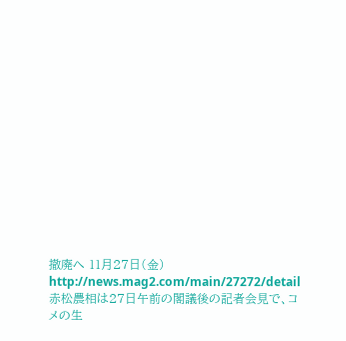撤廃へ 11月27日(金)
http://news.mag2.com/main/27272/detail
赤松農相は27日午前の閣議後の記者会見で、コメの生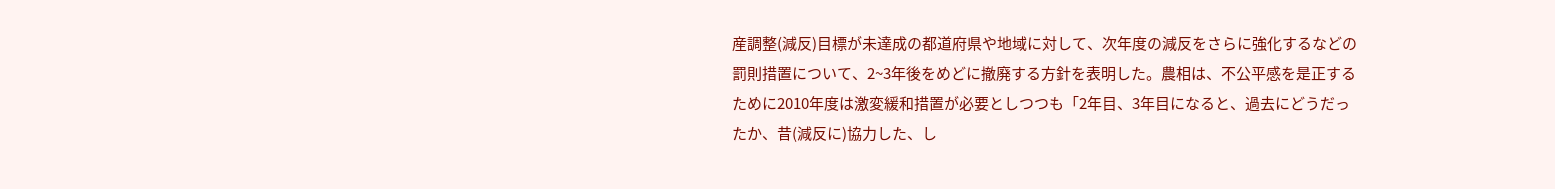産調整(減反)目標が未達成の都道府県や地域に対して、次年度の減反をさらに強化するなどの罰則措置について、2~3年後をめどに撤廃する方針を表明した。農相は、不公平感を是正するために2010年度は激変緩和措置が必要としつつも「2年目、3年目になると、過去にどうだったか、昔(減反に)協力した、し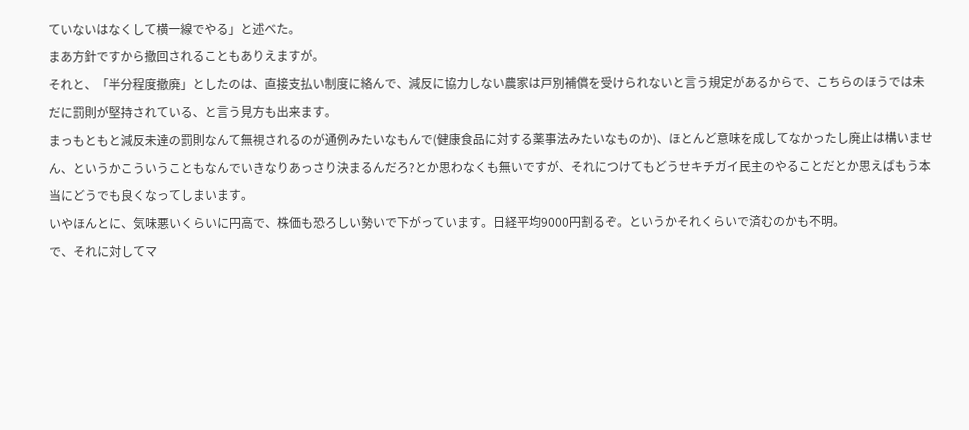ていないはなくして横一線でやる」と述べた。
まあ方針ですから撤回されることもありえますが。
それと、「半分程度撤廃」としたのは、直接支払い制度に絡んで、減反に協力しない農家は戸別補償を受けられないと言う規定があるからで、こちらのほうでは未だに罰則が堅持されている、と言う見方も出来ます。
まっもともと減反未達の罰則なんて無視されるのが通例みたいなもんで(健康食品に対する薬事法みたいなものか)、ほとんど意味を成してなかったし廃止は構いません、というかこういうこともなんでいきなりあっさり決まるんだろ?とか思わなくも無いですが、それにつけてもどうせキチガイ民主のやることだとか思えばもう本当にどうでも良くなってしまいます。
いやほんとに、気味悪いくらいに円高で、株価も恐ろしい勢いで下がっています。日経平均9000円割るぞ。というかそれくらいで済むのかも不明。
で、それに対してマ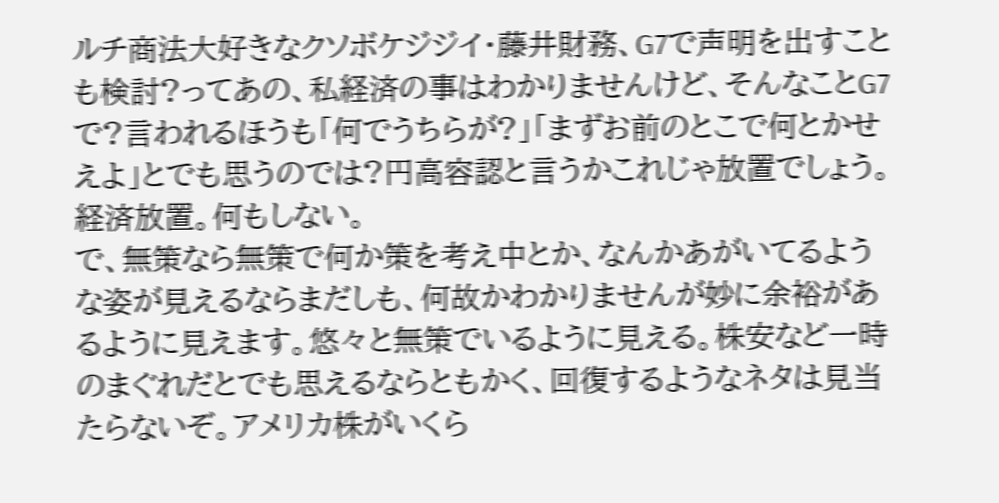ルチ商法大好きなクソボケジジイ・藤井財務、G7で声明を出すことも検討?ってあの、私経済の事はわかりませんけど、そんなことG7で?言われるほうも「何でうちらが?」「まずお前のとこで何とかせえよ」とでも思うのでは?円高容認と言うかこれじゃ放置でしょう。経済放置。何もしない。
で、無策なら無策で何か策を考え中とか、なんかあがいてるような姿が見えるならまだしも、何故かわかりませんが妙に余裕があるように見えます。悠々と無策でいるように見える。株安など一時のまぐれだとでも思えるならともかく、回復するようなネタは見当たらないぞ。アメリカ株がいくら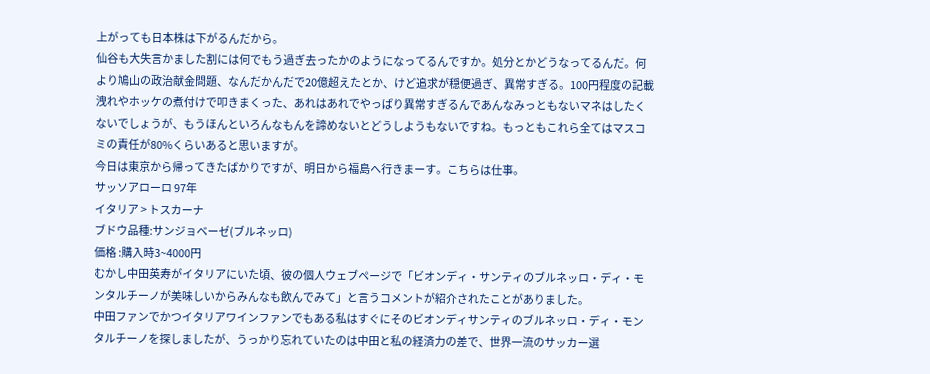上がっても日本株は下がるんだから。
仙谷も大失言かました割には何でもう過ぎ去ったかのようになってるんですか。処分とかどうなってるんだ。何より鳩山の政治献金問題、なんだかんだで20億超えたとか、けど追求が穏便過ぎ、異常すぎる。100円程度の記載洩れやホッケの煮付けで叩きまくった、あれはあれでやっぱり異常すぎるんであんなみっともないマネはしたくないでしょうが、もうほんといろんなもんを諦めないとどうしようもないですね。もっともこれら全てはマスコミの責任が80%くらいあると思いますが。
今日は東京から帰ってきたばかりですが、明日から福島へ行きまーす。こちらは仕事。
サッソアローロ 97年
イタリア > トスカーナ
ブドウ品種:サンジョベーゼ(ブルネッロ)
価格 :購入時3~4000円
むかし中田英寿がイタリアにいた頃、彼の個人ウェブページで「ビオンディ・サンティのブルネッロ・ディ・モンタルチーノが美味しいからみんなも飲んでみて」と言うコメントが紹介されたことがありました。
中田ファンでかつイタリアワインファンでもある私はすぐにそのビオンディサンティのブルネッロ・ディ・モンタルチーノを探しましたが、うっかり忘れていたのは中田と私の経済力の差で、世界一流のサッカー選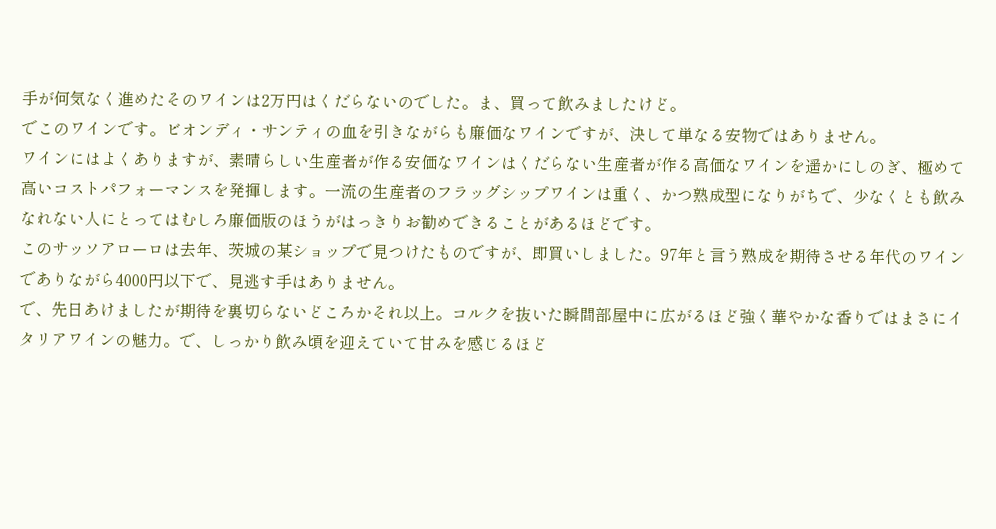手が何気なく進めたそのワインは2万円はくだらないのでした。ま、買って飲みましたけど。
でこのワインです。ビオンディ・サンティの血を引きながらも廉価なワインですが、決して単なる安物ではありません。
ワインにはよくありますが、素晴らしい生産者が作る安価なワインはくだらない生産者が作る高価なワインを遥かにしのぎ、極めて高いコストパフォーマンスを発揮します。一流の生産者のフラッグシップワインは重く、かつ熟成型になりがちで、少なくとも飲みなれない人にとってはむしろ廉価版のほうがはっきりお勧めできることがあるほどです。
このサッソアローロは去年、茨城の某ショップで見つけたものですが、即買いしました。97年と言う熟成を期待させる年代のワインでありながら4000円以下で、見逃す手はありません。
で、先日あけましたが期待を裏切らないどころかそれ以上。コルクを抜いた瞬間部屋中に広がるほど強く華やかな香りではまさにイタリアワインの魅力。で、しっかり飲み頃を迎えていて甘みを感じるほど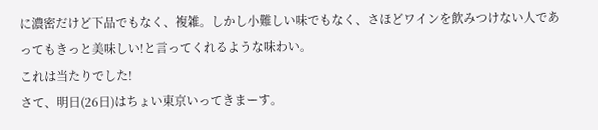に濃密だけど下品でもなく、複雑。しかし小難しい味でもなく、さほどワインを飲みつけない人であってもきっと美味しい!と言ってくれるような味わい。
これは当たりでした!
さて、明日(26日)はちょい東京いってきまーす。